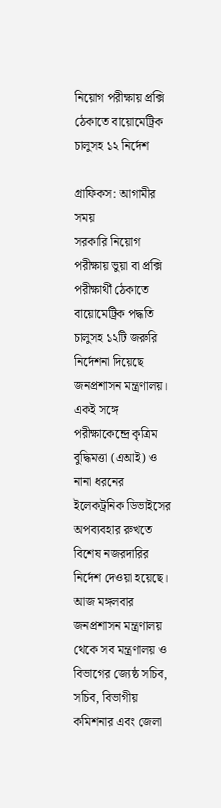নিয়োগ পরীক্ষায় প্রক্সি ঠেকাতে বায়োমেট্রিক চালুসহ ১২ নির্দেশ

গ্রাফিকস: আগামীর সময়
সরকারি নিয়োগ পরীক্ষায় ভুয়া বা প্রক্সি পরীক্ষার্থী ঠেকাতে বায়োমেট্রিক পদ্ধতি চালুসহ ১২টি জরুরি নির্দেশনা দিয়েছে জনপ্রশাসন মন্ত্রণালয়। একই সঙ্গে পরীক্ষাকেন্দ্রে কৃত্রিম বুদ্ধিমত্তা (এআই) ও নানা ধরনের ইলেকট্রনিক ডিভাইসের অপব্যবহার রুখতে বিশেষ নজরদারির নির্দেশ দেওয়া হয়েছে।
আজ মঙ্গলবার জনপ্রশাসন মন্ত্রণালয় থেকে সব মন্ত্রণালয় ও বিভাগের জ্যেষ্ঠ সচিব, সচিব, বিভাগীয় কমিশনার এবং জেলা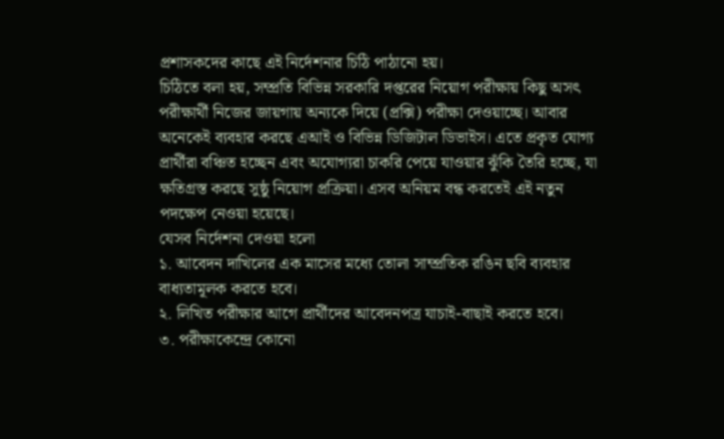প্রশাসকদের কাছে এই নির্দেশনার চিঠি পাঠানো হয়।
চিঠিতে বলা হয়, সম্প্রতি বিভিন্ন সরকারি দপ্তরের নিয়োগ পরীক্ষায় কিছু অসৎ পরীক্ষার্থী নিজের জায়গায় অন্যকে দিয়ে (প্রক্সি) পরীক্ষা দেওয়াচ্ছে। আবার অনেকেই ব্যবহার করছে এআই ও বিভিন্ন ডিজিটাল ডিভাইস। এতে প্রকৃত যোগ্য প্রার্থীরা বঞ্চিত হচ্ছেন এবং অযোগ্যরা চাকরি পেয়ে যাওয়ার ঝুঁকি তৈরি হচ্ছে, যা ক্ষতিগ্রস্ত করছে সুষ্ঠু নিয়োগ প্রক্রিয়া। এসব অনিয়ম বন্ধ করতেই এই নতুন পদক্ষেপ নেওয়া হয়েছে।
যেসব নির্দেশনা দেওয়া হলো
১. আবেদন দাখিলের এক মাসের মধ্যে তোলা সাম্প্রতিক রঙিন ছবি ব্যবহার বাধ্যতামূলক করতে হবে।
২. লিখিত পরীক্ষার আগে প্রার্থীদের আবেদনপত্র যাচাই-বাছাই করতে হবে।
৩. পরীক্ষাকেন্দ্রে কোনো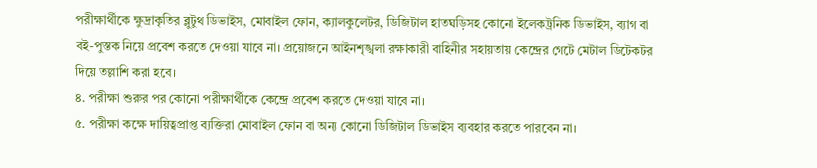পরীক্ষার্থীকে ক্ষুদ্রাকৃতির ব্লুটুথ ডিভাইস, মোবাইল ফোন, ক্যালকুলেটর, ডিজিটাল হাতঘড়িসহ কোনো ইলেকট্রনিক ডিভাইস, ব্যাগ বা বই-পুস্তক নিয়ে প্রবেশ করতে দেওয়া যাবে না। প্রয়োজনে আইনশৃঙ্খলা রক্ষাকারী বাহিনীর সহায়তায় কেন্দ্রের গেটে মেটাল ডিটেকটর দিয়ে তল্লাশি করা হবে।
৪. পরীক্ষা শুরুর পর কোনো পরীক্ষার্থীকে কেন্দ্রে প্রবেশ করতে দেওয়া যাবে না।
৫. পরীক্ষা কক্ষে দায়িত্বপ্রাপ্ত ব্যক্তিরা মোবাইল ফোন বা অন্য কোনো ডিজিটাল ডিভাইস ব্যবহার করতে পারবেন না।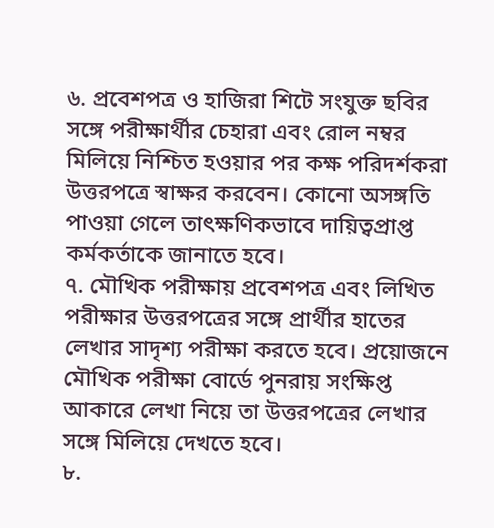৬. প্রবেশপত্র ও হাজিরা শিটে সংযুক্ত ছবির সঙ্গে পরীক্ষার্থীর চেহারা এবং রোল নম্বর মিলিয়ে নিশ্চিত হওয়ার পর কক্ষ পরিদর্শকরা উত্তরপত্রে স্বাক্ষর করবেন। কোনো অসঙ্গতি পাওয়া গেলে তাৎক্ষণিকভাবে দায়িত্বপ্রাপ্ত কর্মকর্তাকে জানাতে হবে।
৭. মৌখিক পরীক্ষায় প্রবেশপত্র এবং লিখিত পরীক্ষার উত্তরপত্রের সঙ্গে প্রার্থীর হাতের লেখার সাদৃশ্য পরীক্ষা করতে হবে। প্রয়োজনে মৌখিক পরীক্ষা বোর্ডে পুনরায় সংক্ষিপ্ত আকারে লেখা নিয়ে তা উত্তরপত্রের লেখার সঙ্গে মিলিয়ে দেখতে হবে।
৮.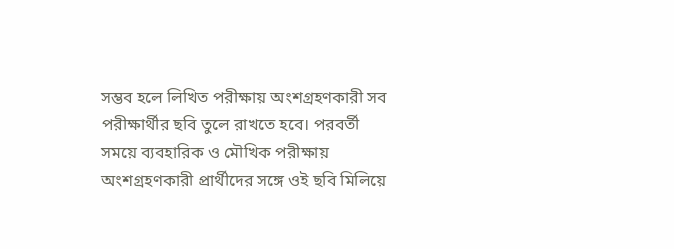সম্ভব হলে লিখিত পরীক্ষায় অংশগ্রহণকারী সব পরীক্ষার্থীর ছবি তুলে রাখতে হবে। পরবর্তী সময়ে ব্যবহারিক ও মৌখিক পরীক্ষায় অংশগ্রহণকারী প্রার্থীদের সঙ্গে ওই ছবি মিলিয়ে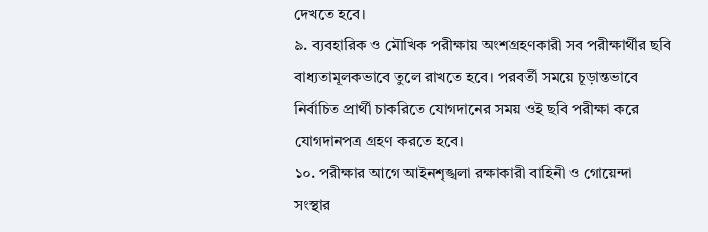দেখতে হবে।
৯. ব্যবহারিক ও মৌখিক পরীক্ষায় অংশগ্রহণকারী সব পরীক্ষার্থীর ছবি বাধ্যতামূলকভাবে তুলে রাখতে হবে। পরবর্তী সময়ে চূড়ান্তভাবে নির্বাচিত প্রার্থী চাকরিতে যোগদানের সময় ওই ছবি পরীক্ষা করে যোগদানপত্র গ্রহণ করতে হবে।
১০. পরীক্ষার আগে আইনশৃঙ্খলা রক্ষাকারী বাহিনী ও গোয়েন্দা সংস্থার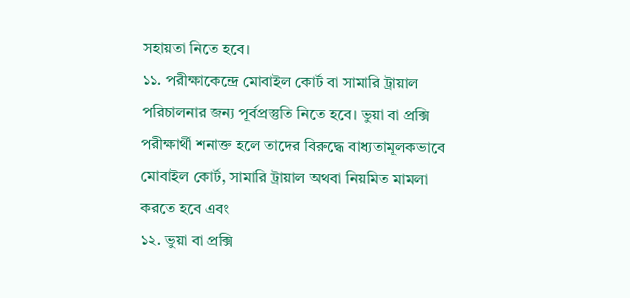সহায়তা নিতে হবে।
১১. পরীক্ষাকেন্দ্রে মোবাইল কোর্ট বা সামারি ট্রায়াল পরিচালনার জন্য পূর্বপ্রস্তুতি নিতে হবে। ভুয়া বা প্রক্সি পরীক্ষার্থী শনাক্ত হলে তাদের বিরুদ্ধে বাধ্যতামূলকভাবে মোবাইল কোর্ট, সামারি ট্রায়াল অথবা নিয়মিত মামলা করতে হবে এবং
১২. ভুয়া বা প্রক্সি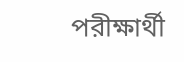পরীক্ষার্থী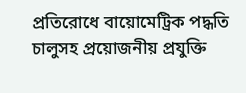প্রতিরোধে বায়োমেট্রিক পদ্ধতি চালুসহ প্রয়োজনীয় প্রযুক্তি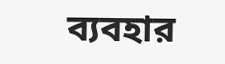ব্যবহার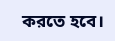করতে হবে।